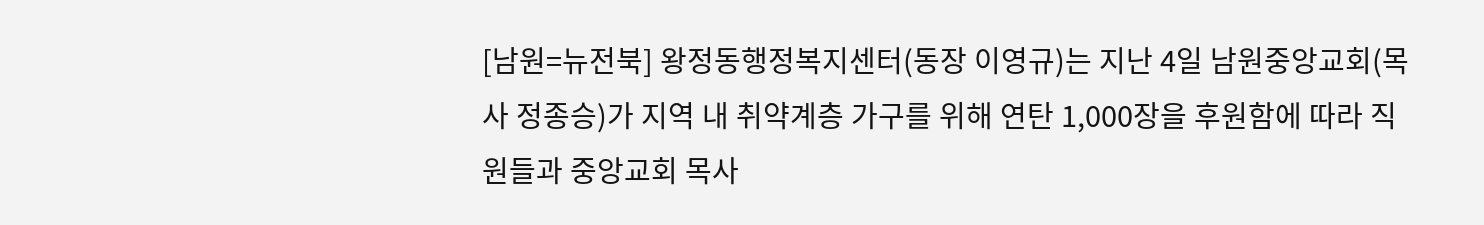[남원=뉴전북] 왕정동행정복지센터(동장 이영규)는 지난 4일 남원중앙교회(목사 정종승)가 지역 내 취약계층 가구를 위해 연탄 1,000장을 후원함에 따라 직원들과 중앙교회 목사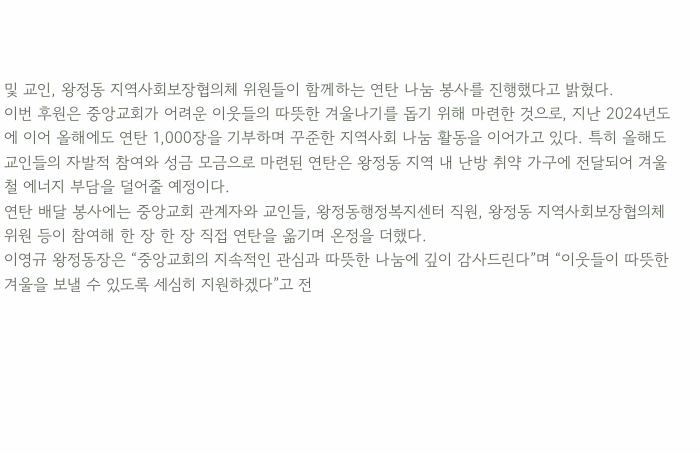및 교인, 왕정동 지역사회보장협의체 위원들이 함께하는 연탄 나눔 봉사를 진행했다고 밝혔다.
이번 후원은 중앙교회가 어려운 이웃들의 따뜻한 겨울나기를 돕기 위해 마련한 것으로, 지난 2024년도에 이어 올해에도 연탄 1,000장을 기부하며 꾸준한 지역사회 나눔 활동을 이어가고 있다. 특히 올해도 교인들의 자발적 참여와 성금 모금으로 마련된 연탄은 왕정동 지역 내 난방 취약 가구에 전달되어 겨울철 에너지 부담을 덜어줄 예정이다.
연탄 배달 봉사에는 중앙교회 관계자와 교인들, 왕정동행정복지센터 직원, 왕정동 지역사회보장협의체 위원 등이 참여해 한 장 한 장 직접 연탄을 옮기며 온정을 더했다.
이영규 왕정동장은 “중앙교회의 지속적인 관심과 따뜻한 나눔에 깊이 감사드린다”며 “이웃들이 따뜻한 겨울을 보낼 수 있도록 세심히 지원하겠다”고 전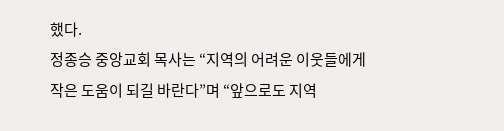했다.
정종승 중앙교회 목사는 “지역의 어려운 이웃들에게 작은 도움이 되길 바란다”며 “앞으로도 지역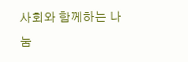사회와 함께하는 나눔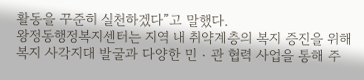활동을 꾸준히 실천하겠다”고 말했다.
왕정동행정복지센터는 지역 내 취약계층의 복지 증진을 위해 복지 사각지대 발굴과 다양한 민‧관 협력 사업을 통해 주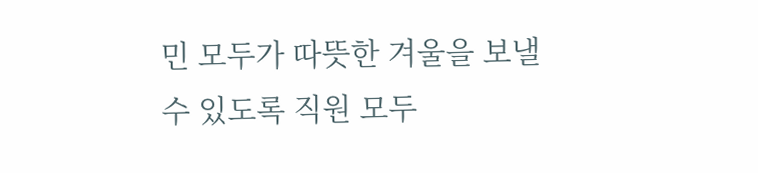민 모두가 따뜻한 겨울을 보낼 수 있도록 직원 모두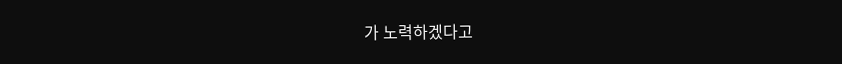가 노력하겠다고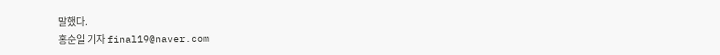말했다.
홍순일 기자 final19@naver.com